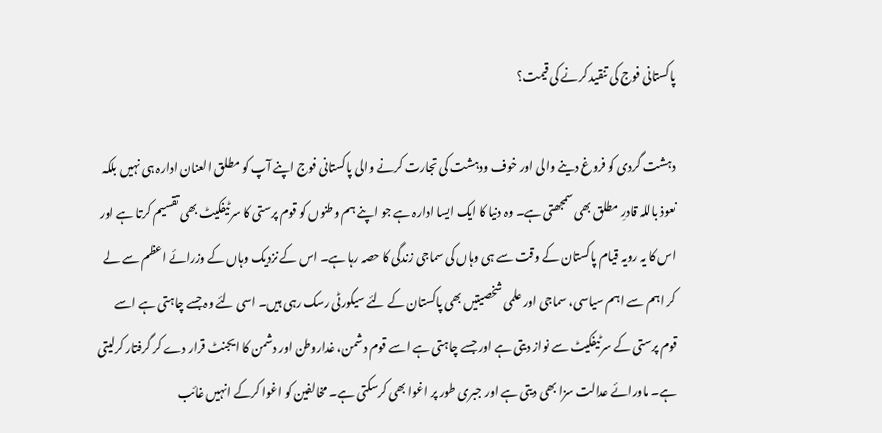پاکستانی فوج کی تنقید کرنے کی قیمت؟

دہشت گردی کو فروغ دینے والی اور خوف ودہشت کی تجارت کرنے والی پاکستانی فوج اپنے آپ کو مطلق العنان ادارہ ہی نہیں بلکہ نعوذ باللہ قادرِ مطلق بھی سمجھتی ہے۔ وہ دنیا کا ایک ایسا ادارہ ہے جو اپنے ہم وطنوں کو قوم پرستی کا سرٹیفکیٹ بھی تقسیم کرتا ہے اور اس کا یہ رویہ قیام پاکستان کے وقت سے ہی وہاں کی سماجی زندگی کا حصہ رہا ہے۔ اس کے نزدیک وہاں کے وزرائے اعظم سے لے کر اہم سے اہم سیاسی، سماجی اور علمی شخصیتیں بھی پاکستان کے لئے سیکورٹی رسک رہی ہیں۔ اسی لئے وہ جسے چاہتی ہے اسے قوم پرستی کے سرٹیفکیٹ سے نواز دیتی ہے اور جسے چاہتی ہے اسے قوم دشمن، غداروطن اور دشمن کا ایجنٹ قرار دے کر گرفتار کرلیتی ہے۔ ماورائے عدالت سزا بھی دیتی ہے اور جبری طور پر اغوا بھی کرسکتی ہے۔ مخالفین کو اغوا کرکے انہیں غائب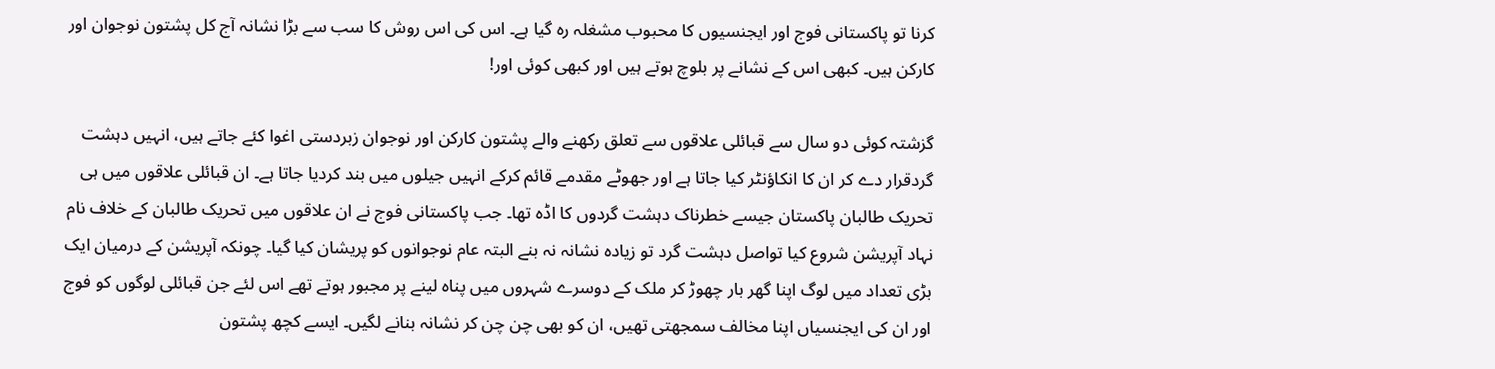کرنا تو پاکستانی فوج اور ایجنسیوں کا محبوب مشغلہ رہ گیا ہے۔ اس کی اس روش کا سب سے بڑا نشانہ آج کل پشتون نوجوان اور کارکن ہیں۔ کبھی اس کے نشانے پر بلوچ ہوتے ہیں اور کبھی کوئی اور!

گزشتہ کوئی دو سال سے قبائلی علاقوں سے تعلق رکھنے والے پشتون کارکن اور نوجوان زبردستی اغوا کئے جاتے ہیں، انہیں دہشت گردقرار دے کر ان کا انکاؤنٹر کیا جاتا ہے اور جھوٹے مقدمے قائم کرکے انہیں جیلوں میں بند کردیا جاتا ہے۔ ان قبائلی علاقوں میں ہی تحریک طالبان پاکستان جیسے خطرناک دہشت گردوں کا اڈہ تھا۔ جب پاکستانی فوج نے ان علاقوں میں تحریک طالبان کے خلاف نام نہاد آپریشن شروع کیا تواصل دہشت گرد تو زیادہ نشانہ نہ بنے البتہ عام نوجوانوں کو پریشان کیا گیا۔ چونکہ آپریشن کے درمیان ایک بڑی تعداد میں لوگ اپنا گھر بار چھوڑ کر ملک کے دوسرے شہروں میں پناہ لینے پر مجبور ہوتے تھے اس لئے جن قبائلی لوگوں کو فوج اور ان کی ایجنسیاں اپنا مخالف سمجھتی تھیں، ان کو بھی چن چن کر نشانہ بنانے لگیں۔ ایسے کچھ پشتون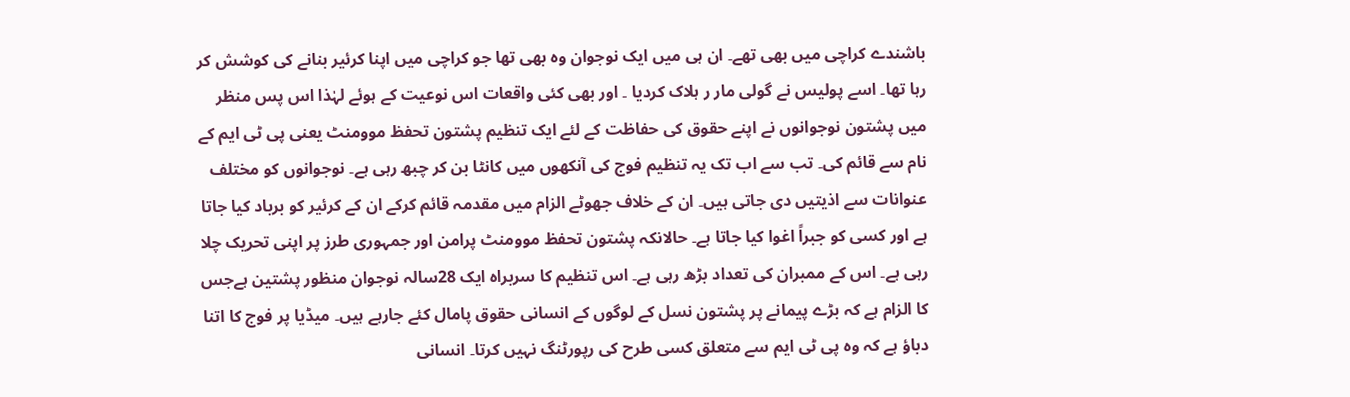باشندے کراچی میں بھی تھے۔ ان ہی میں ایک نوجوان وہ بھی تھا جو کراچی میں اپنا کرئیر بنانے کی کوشش کر رہا تھا۔ اسے پولیس نے گولی مار ر ہلاک کردیا ۔ اور بھی کئی واقعات اس نوعیت کے ہوئے لہٰذا اس پس منظر میں پشتون نوجوانوں نے اپنے حقوق کی حفاظت کے لئے ایک تنظیم پشتون تحفظ موومنٹ یعنی پی ٹی ایم کے نام سے قائم کی۔ تب سے اب تک یہ تنظیم فوج کی آنکھوں میں کانٹا بن کر چبھ رہی ہے۔ نوجوانوں کو مختلف عنوانات سے اذیتیں دی جاتی ہیں۔ ان کے خلاف جھوٹے الزام میں مقدمہ قائم کرکے ان کے کرئیر کو برباد کیا جاتا ہے اور کسی کو جبراً اغوا کیا جاتا ہے۔ حالانکہ پشتون تحفظ موومنٹ پرامن اور جمہوری طرز پر اپنی تحریک چلا رہی ہے۔ اس کے ممبران کی تعداد بڑھ رہی ہے۔ اس تنظیم کا سربراہ ایک 28سالہ نوجوان منظور پشتین ہےجس کا الزام ہے کہ بڑے پیمانے پر پشتون نسل کے لوگوں کے انسانی حقوق پامال کئے جارہے ہیں۔ میڈیا پر فوج کا اتنا دباؤ ہے کہ وہ پی ٹی ایم سے متعلق کسی طرح کی رپورٹنگ نہیں کرتا۔ انسانی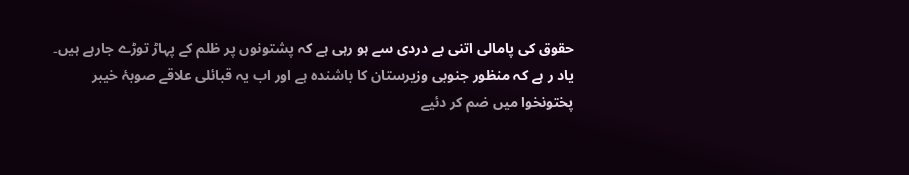حقوق کی پامالی اتنی بے دردی سے ہو رہی ہے کہ پشتونوں پر ظلم کے پہاڑ توڑے جارہے ہیں۔ یاد ر ہے کہ منظور جنوبی وزیرستان کا باشندہ ہے اور اب یہ قبائلی علاقے صوبۂ خیبر پختونخوا میں ضم کر دئیے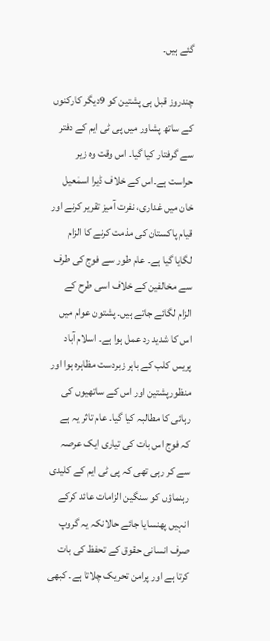گئے ہیں۔

چندروز قبل ہی پشتین کو 9دیگر کارکنوں کے ساتھ پشاور میں پی ٹی ایم کے دفتر سے گرفتار کیا گیا۔ اس وقت وہ زیر حراست ہے۔اس کے خلاف ڈیرا اسمٰعیل خان میں غداری، نفرت آمیز تقریر کرنے اور قیام پاکستان کی مذمت کرنے کا الزام لگایا گیا ہے۔ عام طور سے فوج کی طرف سے مخالفین کے خلاف اسی طرح کے الزام لگائے جاتے ہیں۔ پشتون عوام میں اس کا شدید رد عمل ہوا ہے۔ اسلام آباد پریس کلب کے باہر زبردست مظاہرہ ہوا اور منظورپشتین اور اس کے ساتھیوں کی رہائی کا مطالبہ کیا گیا۔ عام تاثر یہ ہے کہ فوج اس بات کی تیاری ایک عرصہ سے کر رہی تھی کہ پی ٹی ایم کے کلیدی رہنماؤں کو سنگین الزامات عائد کرکے انہیں پھنسایا جائے حالانکہ یہ گروپ صرف انسانی حقوق کے تحفظ کی بات کرتا ہے اور پرامن تحریک چلاتا ہے۔ کبھی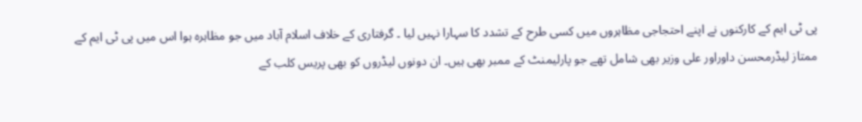پی ٹی ایم کے کارکنوں نے اپنے احتجاجی مظاہروں میں کسی طرح کے تشدد کا سہارا نہیں لیا ۔ گرفتاری کے خلاف اسلام آباد میں جو مظاہرہ ہوا اس میں پی ٹی ایم کے ممتاز لیڈرمحسن داوراور علی وزیر بھی شامل تھے جو پارلیمنٹ کے ممبر بھی ہیں۔ ان دونوں لیڈروں کو بھی پریس کلب کے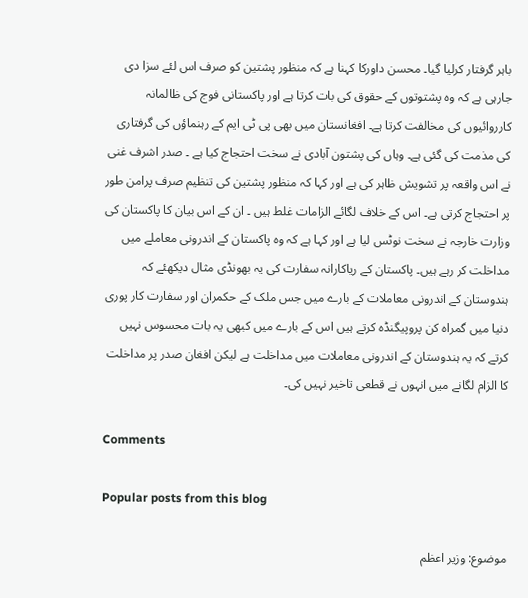باہر گرفتار کرلیا گیا۔ محسن داورکا کہنا ہے کہ منظور پشتین کو صرف اس لئے سزا دی جارہی ہے کہ وہ پشتوتوں کے حقوق کی بات کرتا ہے اور پاکستانی فوج کی ظالمانہ کارروائیوں کی مخالفت کرتا ہے۔ افغانستان میں بھی پی ٹی ایم کے رہنماؤں کی گرفتاری کی مذمت کی گئی ہے۔ وہاں کی پشتون آبادی نے سخت احتجاج کیا ہے ۔ صدر اشرف غنی نے اس واقعہ پر تشویش ظاہر کی ہے اور کہا کہ منظور پشتین کی تنظیم صرف پرامن طور پر احتجاج کرتی ہے۔ اس کے خلاف لگائے الزامات غلط ہیں ۔ ان کے اس بیان کا پاکستان کی وزارت خارجہ نے سخت نوٹس لیا ہے اور کہا ہے کہ وہ پاکستان کے اندرونی معاملے میں مداخلت کر رہے ہیں۔ پاکستان کے ریاکارانہ سفارت کی یہ بھونڈی مثال دیکھئے کہ ہندوستان کے اندرونی معاملات کے بارے میں جس ملک کے حکمران اور سفارت کار پوری دنیا میں گمراہ کن پروپیگنڈہ کرتے ہیں اس کے بارے میں کبھی یہ بات محسوس نہیں کرتے کہ یہ ہندوستان کے اندرونی معاملات میں مداخلت ہے لیکن افغان صدر پر مداخلت کا الزام لگانے میں انہوں نے قطعی تاخیر نہیں کی۔

Comments

Popular posts from this blog

موضوع: وزیر اعظم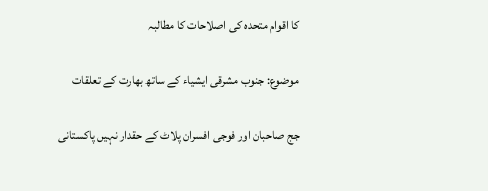کا اقوام متحدہ کی اصلاحات کا مطالبہ

موضوع: جنوب مشرقی ایشیاء کے ساتھ بھارت کے تعلقات

جج صاحبان اور فوجی افسران پلاٹ کے حقدار نہیں پاکستانی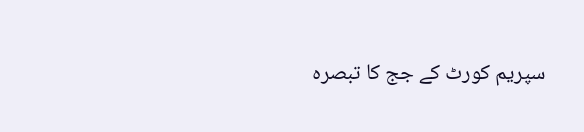سپریم کورٹ کے جج کا تبصرہ